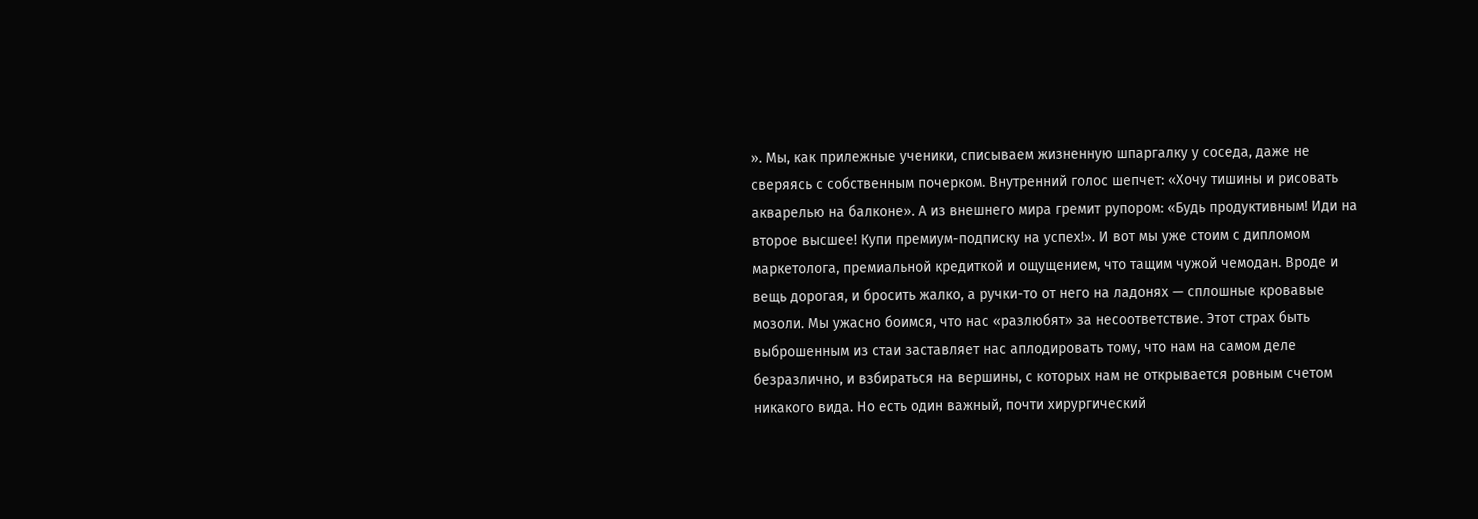». Мы, как прилежные ученики, списываем жизненную шпаргалку у соседа, даже не сверяясь с собственным почерком. Внутренний голос шепчет: «Хочу тишины и рисовать акварелью на балконе». А из внешнего мира гремит рупором: «Будь продуктивным! Иди на второе высшее! Купи премиум-подписку на успех!». И вот мы уже стоим с дипломом маркетолога, премиальной кредиткой и ощущением, что тащим чужой чемодан. Вроде и вещь дорогая, и бросить жалко, а ручки-то от него на ладонях — сплошные кровавые мозоли. Мы ужасно боимся, что нас «разлюбят» за несоответствие. Этот страх быть выброшенным из стаи заставляет нас аплодировать тому, что нам на самом деле безразлично, и взбираться на вершины, с которых нам не открывается ровным счетом никакого вида. Но есть один важный, почти хирургический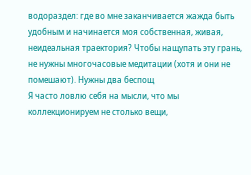водораздел: где во мне заканчивается жажда быть удобным и начинается моя собственная, живая, неидеальная траектория? Чтобы нащупать эту грань, не нужны многочасовые медитации (хотя и они не помешают). Нужны два беспощ
Я часто ловлю себя на мысли, что мы коллекционируем не столько вещи,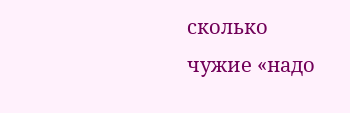сколько чужие «надо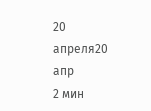20 апреля20 апр
2 мин